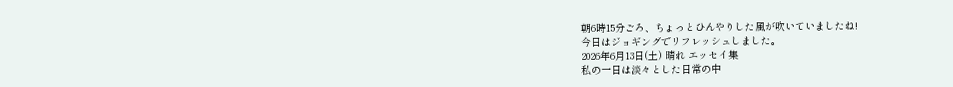朝6時15分ごろ、ちょっとひんやりした風が吹いていましたね!
今日はジョギングでリフレッシュしました。
2026年6月13日(土) 晴れ エッセイ集
私の一日は淡々とした日常の中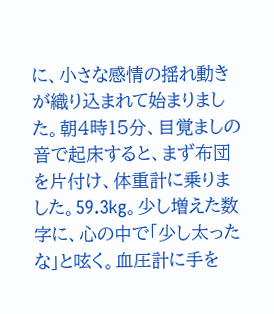に、小さな感情の揺れ動きが織り込まれて始まりました。朝4時15分、目覚ましの音で起床すると、まず布団を片付け、体重計に乗りました。59.3kg。少し増えた数字に、心の中で「少し太ったな」と呟く。血圧計に手を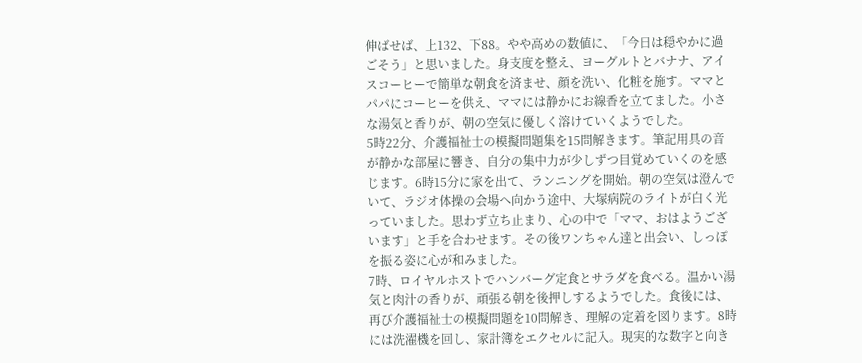伸ばせば、上132、下88。やや高めの数値に、「今日は穏やかに過ごそう」と思いました。身支度を整え、ヨーグルトとバナナ、アイスコーヒーで簡単な朝食を済ませ、顔を洗い、化粧を施す。ママとパパにコーヒーを供え、ママには静かにお線香を立てました。小さな湯気と香りが、朝の空気に優しく溶けていくようでした。
5時22分、介護福祉士の模擬問題集を15問解きます。筆記用具の音が静かな部屋に響き、自分の集中力が少しずつ目覚めていくのを感じます。6時15分に家を出て、ランニングを開始。朝の空気は澄んでいて、ラジオ体操の会場へ向かう途中、大塚病院のライトが白く光っていました。思わず立ち止まり、心の中で「ママ、おはようございます」と手を合わせます。その後ワンちゃん達と出会い、しっぽを振る姿に心が和みました。
7時、ロイヤルホストでハンバーグ定食とサラダを食べる。温かい湯気と肉汁の香りが、頑張る朝を後押しするようでした。食後には、再び介護福祉士の模擬問題を10問解き、理解の定着を図ります。8時には洗濯機を回し、家計簿をエクセルに記入。現実的な数字と向き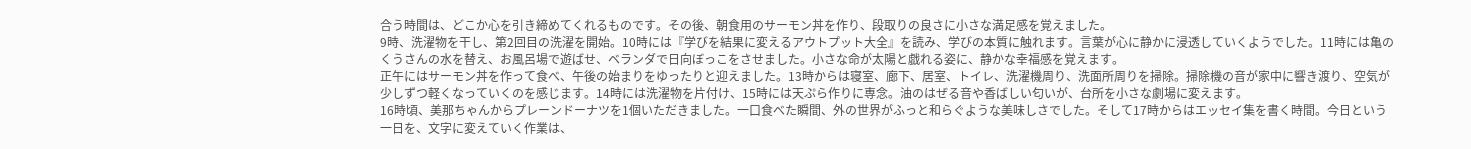合う時間は、どこか心を引き締めてくれるものです。その後、朝食用のサーモン丼を作り、段取りの良さに小さな満足感を覚えました。
9時、洗濯物を干し、第2回目の洗濯を開始。10時には『学びを結果に変えるアウトプット大全』を読み、学びの本質に触れます。言葉が心に静かに浸透していくようでした。11時には亀のくうさんの水を替え、お風呂場で遊ばせ、ベランダで日向ぼっこをさせました。小さな命が太陽と戯れる姿に、静かな幸福感を覚えます。
正午にはサーモン丼を作って食べ、午後の始まりをゆったりと迎えました。13時からは寝室、廊下、居室、トイレ、洗濯機周り、洗面所周りを掃除。掃除機の音が家中に響き渡り、空気が少しずつ軽くなっていくのを感じます。14時には洗濯物を片付け、15時には天ぷら作りに専念。油のはぜる音や香ばしい匂いが、台所を小さな劇場に変えます。
16時頃、美那ちゃんからプレーンドーナツを1個いただきました。一口食べた瞬間、外の世界がふっと和らぐような美味しさでした。そして17時からはエッセイ集を書く時間。今日という一日を、文字に変えていく作業は、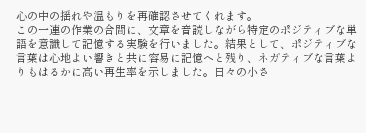心の中の揺れや温もりを再確認させてくれます。
この一連の作業の合間に、文章を音読しながら特定のポジティブな単語を意識して記憶する実験を行いました。結果として、ポジティブな言葉は心地よい響きと共に容易に記憶へと残り、ネガティブな言葉よりもはるかに高い再生率を示しました。日々の小さ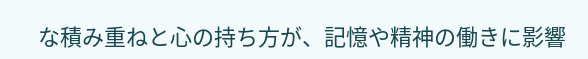な積み重ねと心の持ち方が、記憶や精神の働きに影響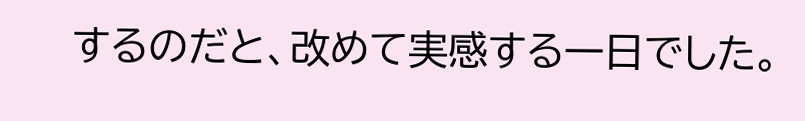するのだと、改めて実感する一日でした。